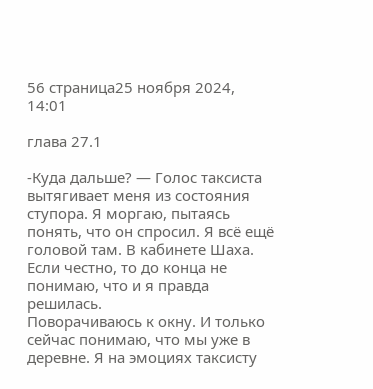56 страница25 ноября 2024, 14:01

глава 27.1

-Куда дальше? — Голос таксиста вытягивает меня из состояния ступора. Я моргаю, пытаясь понять, что он спросил. Я всё ещё головой там. В кабинете Шаха. Если честно, то до конца не понимаю, что и я правда решилась.
Поворачиваюсь к окну. И только сейчас понимаю, что мы уже в деревне. Я на эмоциях таксисту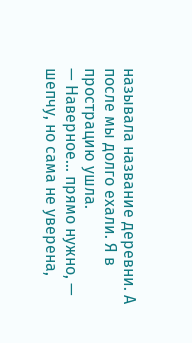называла название деревни. А после мы долго ехали. Я в прострацию ушла.
— Наверное... прямо нужно, — шепчу, но сама не уверена,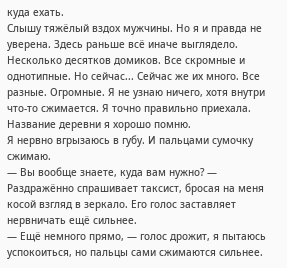куда ехать.
Слышу тяжёлый вздох мужчины. Но я и правда не уверена. Здесь раньше всё иначе выглядело. Несколько десятков домиков. Все скромные и однотипные. Но сейчас... Сейчас же их много. Все разные. Огромные. Я не узнаю ничего, хотя внутри что-то сжимается. Я точно правильно приехала. Название деревни я хорошо помню.
Я нервно вгрызаюсь в губу. И пальцами сумочку сжимаю.
— Вы вообще знаете, куда вам нужно? — Раздражённо спрашивает таксист, бросая на меня косой взгляд в зеркало. Его голос заставляет нервничать ещё сильнее.
— Ещё немного прямо, — голос дрожит, я пытаюсь успокоиться, но пальцы сами сжимаются сильнее.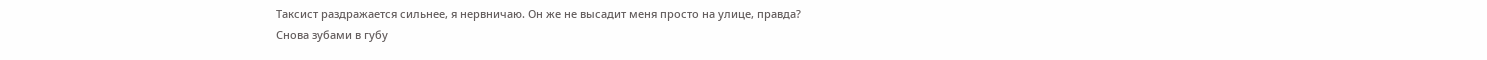Таксист раздражается сильнее, я нервничаю. Он же не высадит меня просто на улице, правда?
Снова зубами в губу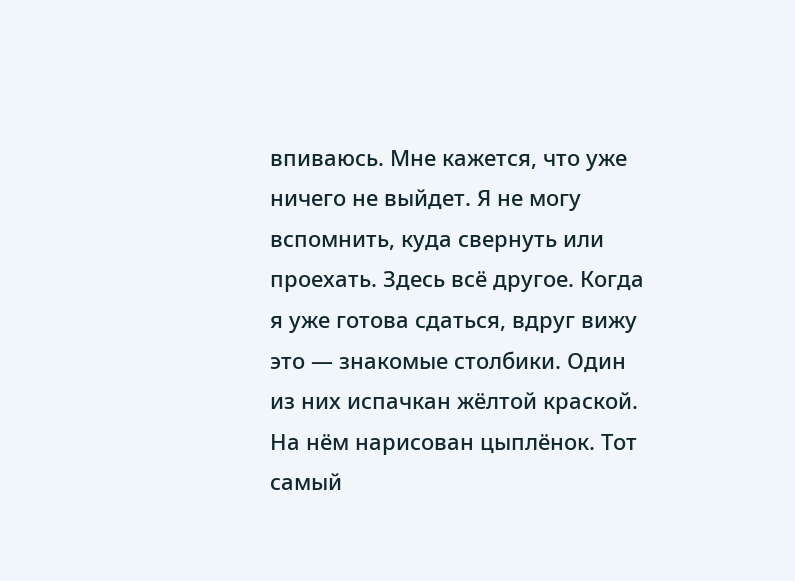впиваюсь. Мне кажется, что уже ничего не выйдет. Я не могу вспомнить, куда свернуть или проехать. Здесь всё другое. Когда я уже готова сдаться, вдруг вижу это — знакомые столбики. Один из них испачкан жёлтой краской. На нём нарисован цыплёнок. Тот самый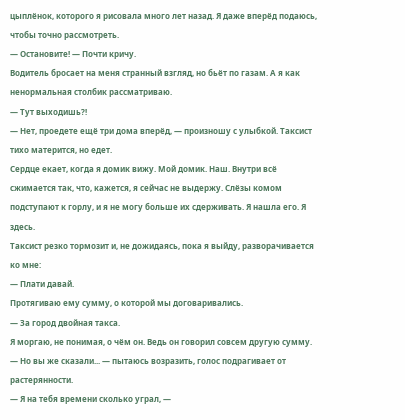цыплёнок, которого я рисовала много лет назад. Я даже вперёд подаюсь, чтобы точно рассмотреть.
— Остановите! — Почти кричу.
Водитель бросает на меня странный взгляд, но бьёт по газам. А я как ненормальная столбик рассматриваю.
— Тут выходишь?!
— Нет, проедете ещё три дома вперёд, — произношу с улыбкой. Таксист тихо матерится, но едет.
Сердце екает, когда я домик вижу. Мой домик. Наш. Внутри всё сжимается так, что, кажется, я сейчас не выдержу. Слёзы комом подступают к горлу, и я не могу больше их сдерживать. Я нашла его. Я здесь.
Таксист резко тормозит и, не дожидаясь, пока я выйду, разворачивается ко мне:
— Плати давай.
Протягиваю ему сумму, о которой мы договаривались.
— За город двойная такса.
Я моргаю, не понимая, о чём он. Ведь он говорил совсем другую сумму.
— Но вы же сказали... — пытаюсь возразить, голос подрагивает от растерянности.
— Я на тебя времени сколько уграл, —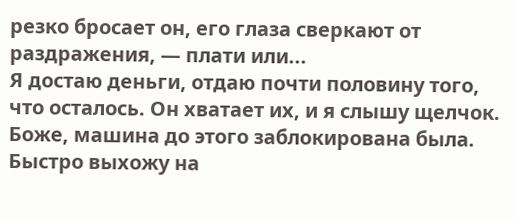резко бросает он, его глаза сверкают от раздражения, — плати или...
Я достаю деньги, отдаю почти половину того, что осталось. Он хватает их, и я слышу щелчок. Боже, машина до этого заблокирована была.
Быстро выхожу на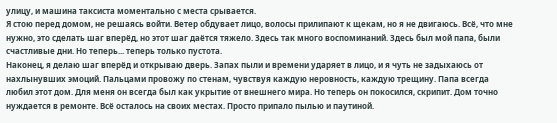улицу, и машина таксиста моментально с места срывается.
Я стою перед домом, не решаясь войти. Ветер обдувает лицо, волосы прилипают к щекам, но я не двигаюсь. Всё, что мне нужно, это сделать шаг вперёд, но этот шаг даётся тяжело. Здесь так много воспоминаний. Здесь был мой папа, были счастливые дни. Но теперь... теперь только пустота.
Наконец, я делаю шаг вперёд и открываю дверь. Запах пыли и времени ударяет в лицо, и я чуть не задыхаюсь от нахлынувших эмоций. Пальцами провожу по стенам, чувствуя каждую неровность, каждую трещину. Папа всегда любил этот дом. Для меня он всегда был как укрытие от внешнего мира. Но теперь он покосился, скрипит. Дом точно нуждается в ремонте. Всё осталось на своих местах. Просто припало пылью и паутиной.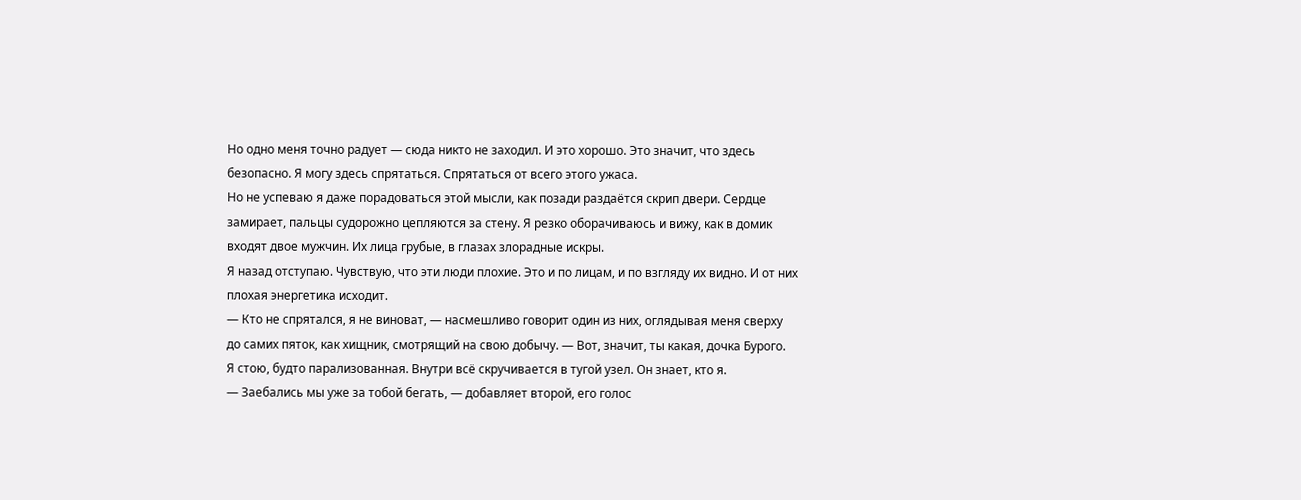Но одно меня точно радует — сюда никто не заходил. И это хорошо. Это значит, что здесь безопасно. Я могу здесь спрятаться. Спрятаться от всего этого ужаса.
Но не успеваю я даже порадоваться этой мысли, как позади раздаётся скрип двери. Сердце замирает, пальцы судорожно цепляются за стену. Я резко оборачиваюсь и вижу, как в домик входят двое мужчин. Их лица грубые, в глазах злорадные искры.
Я назад отступаю. Чувствую, что эти люди плохие. Это и по лицам, и по взгляду их видно. И от них плохая энергетика исходит.
— Кто не спрятался, я не виноват, — насмешливо говорит один из них, оглядывая меня сверху до самих пяток, как хищник, смотрящий на свою добычу. — Вот, значит, ты какая, дочка Бурого.
Я стою, будто парализованная. Внутри всё скручивается в тугой узел. Он знает, кто я.
— Заебались мы уже за тобой бегать, — добавляет второй, его голос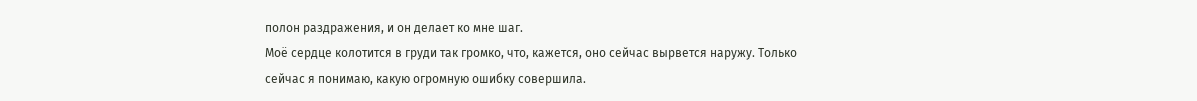полон раздражения, и он делает ко мне шаг.
Моё сердце колотится в груди так громко, что, кажется, оно сейчас вырвется наружу. Только сейчас я понимаю, какую огромную ошибку совершила.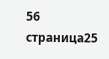56 страница25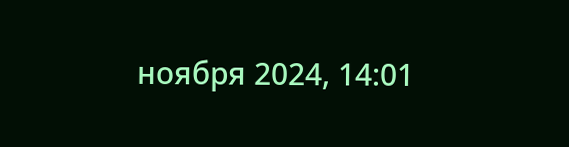ноября 2024, 14:01